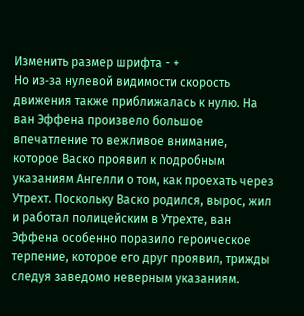Изменить размер шрифта - +
Но из‑за нулевой видимости скорость движения также приближалась к нулю. На ван Эффена произвело большое впечатление то вежливое внимание, которое Васко проявил к подробным указаниям Ангелли о том, как проехать через Утрехт. Поскольку Васко родился, вырос, жил и работал полицейским в Утрехте, ван Эффена особенно поразило героическое терпение, которое его друг проявил, трижды следуя заведомо неверным указаниям.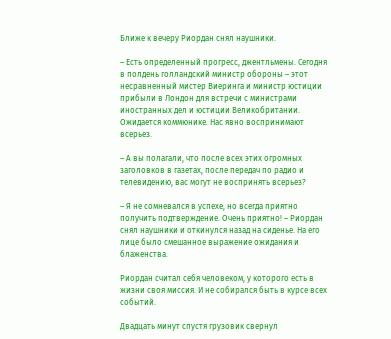Ближе к вечеру Риордан снял наушники.

– Есть определенный прогресс, джентльмены. Сегодня в полдень голландский министр обороны – этот несравненный мистер Виеринга и министр юстиции прибыли в Лондон для встречи с министрами иностранных дел и юстиции Великобритании. Ожидается коммюнике. Нас явно воспринимают всерьез.

– А вы полагали, что после всех этих огромных заголовков в газетах, после передач по радио и телевидению, вас могут не воспринять всерьез?

– Я не сомневался в успехе, но всегда приятно получить подтверждение. Очень приятно! – Риордан снял наушники и откинулся назад на сиденье. На его лице было смешанное выражение ожидания и блаженства.

Риордан считал себя человеком, у которого есть в жизни своя миссия. И не собирался быть в курсе всех событий.

Двадцать минут спустя грузовик свернул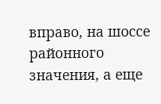вправо, на шоссе районного значения, а еще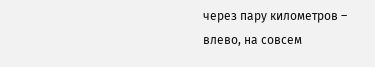через пару километров – влево, на совсем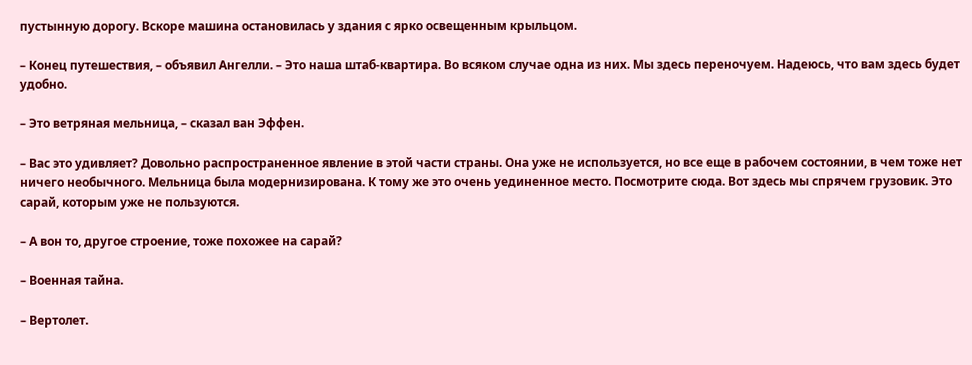пустынную дорогу. Вскоре машина остановилась у здания с ярко освещенным крыльцом.

– Конец путешествия, – объявил Ангелли. – Это наша штаб‑квартира. Во всяком случае одна из них. Мы здесь переночуем. Надеюсь, что вам здесь будет удобно.

– Это ветряная мельница, – сказал ван Эффен.

– Вас это удивляет? Довольно распространенное явление в этой части страны. Она уже не используется, но все еще в рабочем состоянии, в чем тоже нет ничего необычного. Мельница была модернизирована. К тому же это очень уединенное место. Посмотрите сюда. Вот здесь мы спрячем грузовик. Это сарай, которым уже не пользуются.

– А вон то, другое строение, тоже похожее на сарай?

– Военная тайна.

– Вертолет.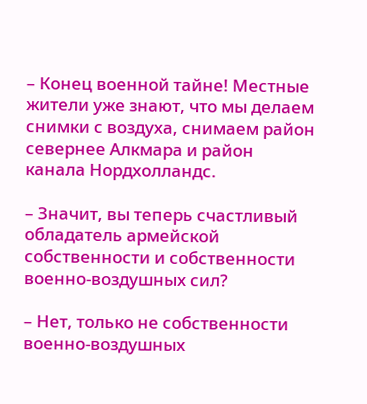– Конец военной тайне! Местные жители уже знают, что мы делаем снимки с воздуха, снимаем район севернее Алкмара и район канала Нордхолландс.

– Значит, вы теперь счастливый обладатель армейской собственности и собственности военно‑воздушных сил?

– Нет, только не собственности военно‑воздушных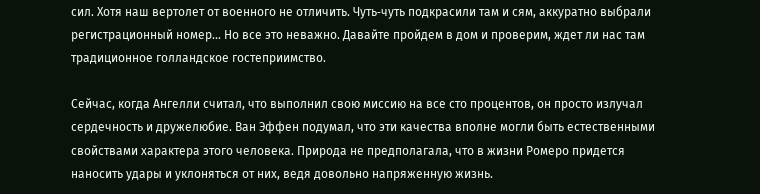сил. Хотя наш вертолет от военного не отличить. Чуть‑чуть подкрасили там и сям, аккуратно выбрали регистрационный номер... Но все это неважно. Давайте пройдем в дом и проверим, ждет ли нас там традиционное голландское гостеприимство.

Сейчас, когда Ангелли считал, что выполнил свою миссию на все сто процентов, он просто излучал сердечность и дружелюбие. Ван Эффен подумал, что эти качества вполне могли быть естественными свойствами характера этого человека. Природа не предполагала, что в жизни Ромеро придется наносить удары и уклоняться от них, ведя довольно напряженную жизнь.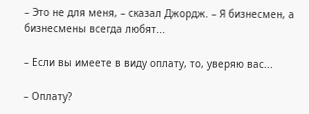– Это не для меня, – сказал Джордж. – Я бизнесмен, а бизнесмены всегда любят...

– Если вы имеете в виду оплату, то, уверяю вас...

– Оплату?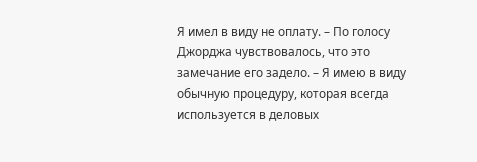Я имел в виду не оплату. – По голосу Джорджа чувствовалось, что это замечание его задело. – Я имею в виду обычную процедуру, которая всегда используется в деловых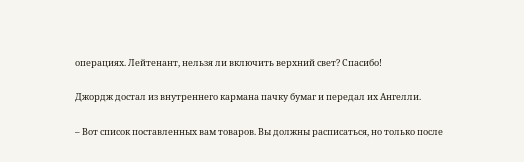операциях. Лейтенант, нельзя ли включить верхний свет? Спасибо!

Джордж достал из внутреннего кармана пачку бумаг и передал их Ангелли.

– Вот список поставленных вам товаров. Вы должны расписаться, но только после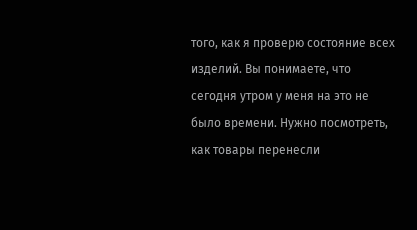того, как я проверю состояние всех изделий. Вы понимаете, что сегодня утром у меня на это не было времени. Нужно посмотреть, как товары перенесли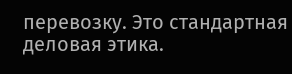перевозку. Это стандартная деловая этика.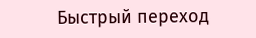Быстрый переход